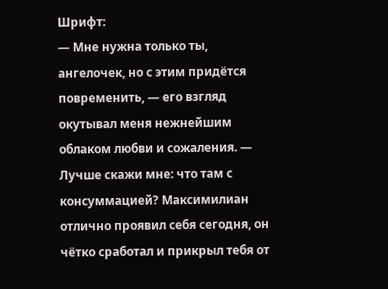Шрифт:
— Мне нужна только ты, ангелочек, но с этим придётся повременить, — его взгляд окутывал меня нежнейшим облаком любви и сожаления. — Лучше скажи мне: что там с консуммацией? Максимилиан отлично проявил себя сегодня, он чётко сработал и прикрыл тебя от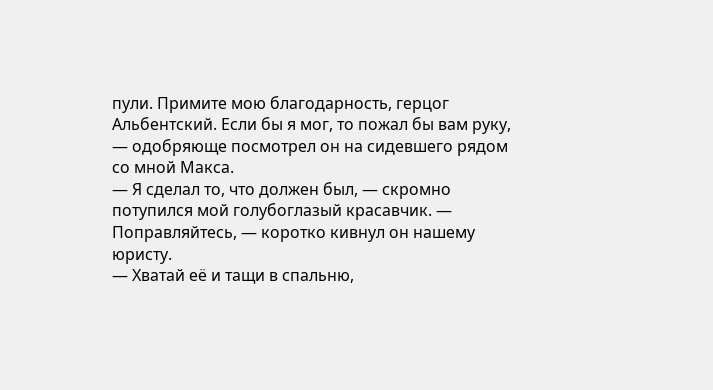пули. Примите мою благодарность, герцог Альбентский. Если бы я мог, то пожал бы вам руку, — одобряюще посмотрел он на сидевшего рядом со мной Макса.
— Я сделал то, что должен был, — скромно потупился мой голубоглазый красавчик. — Поправляйтесь, — коротко кивнул он нашему юристу.
— Хватай её и тащи в спальню,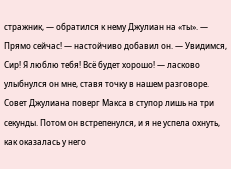стражник, — обратился к нему Джулиан на «ты». — Прямо сейчас! — настойчиво добавил он. — Увидимся, Сир! Я люблю тебя! Всё будет хорошо! — ласково улыбнулся он мне, ставя точку в нашем разговоре.
Совет Джулиана поверг Макса в ступор лишь на три секунды. Потом он встрепенулся, и я не успела охнуть, как оказалась у него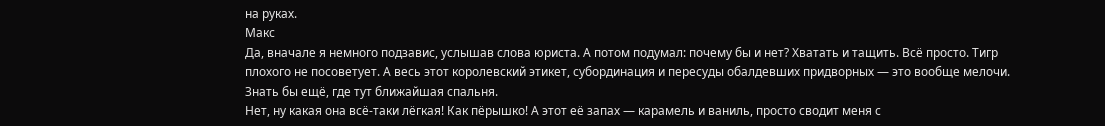на руках.
Макс
Да, вначале я немного подзавис, услышав слова юриста. А потом подумал: почему бы и нет? Хватать и тащить. Всё просто. Тигр плохого не посоветует. А весь этот королевский этикет, субординация и пересуды обалдевших придворных — это вообще мелочи.
Знать бы ещё, где тут ближайшая спальня.
Нет, ну какая она всё-таки лёгкая! Как пёрышко! А этот её запах — карамель и ваниль, просто сводит меня с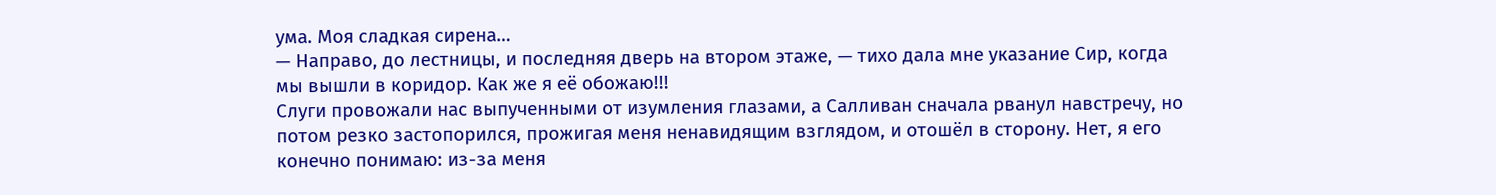ума. Моя сладкая сирена…
— Направо, до лестницы, и последняя дверь на втором этаже, — тихо дала мне указание Сир, когда мы вышли в коридор. Как же я её обожаю!!!
Слуги провожали нас выпученными от изумления глазами, а Салливан сначала рванул навстречу, но потом резко застопорился, прожигая меня ненавидящим взглядом, и отошёл в сторону. Нет, я его конечно понимаю: из-за меня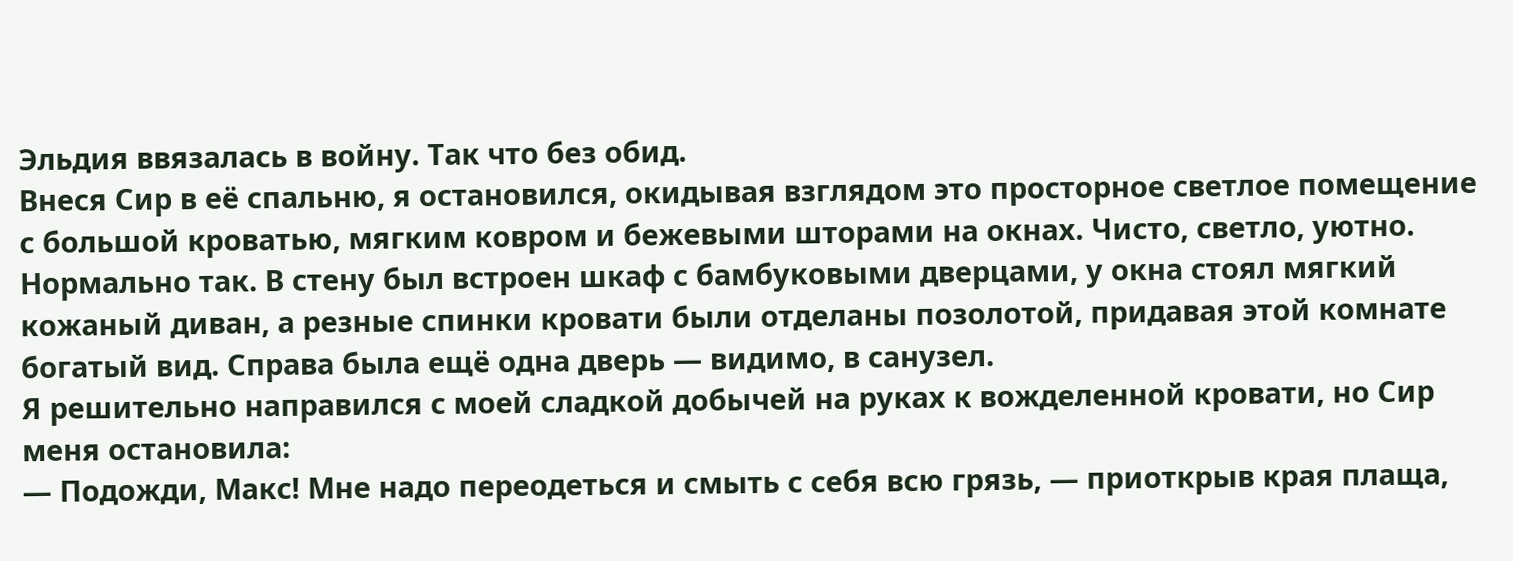Эльдия ввязалась в войну. Так что без обид.
Внеся Сир в её спальню, я остановился, окидывая взглядом это просторное светлое помещение с большой кроватью, мягким ковром и бежевыми шторами на окнах. Чисто, светло, уютно. Нормально так. В стену был встроен шкаф с бамбуковыми дверцами, у окна стоял мягкий кожаный диван, а резные спинки кровати были отделаны позолотой, придавая этой комнате богатый вид. Справа была ещё одна дверь — видимо, в санузел.
Я решительно направился с моей сладкой добычей на руках к вожделенной кровати, но Сир меня остановила:
— Подожди, Макс! Мне надо переодеться и смыть с себя всю грязь, — приоткрыв края плаща,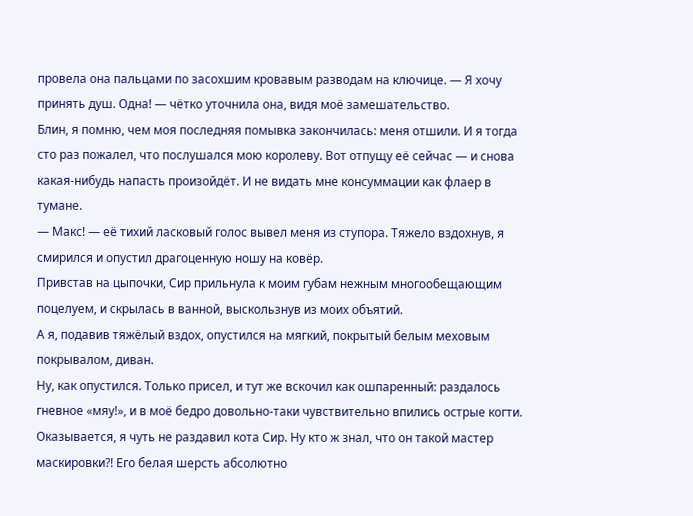провела она пальцами по засохшим кровавым разводам на ключице. — Я хочу принять душ. Одна! — чётко уточнила она, видя моё замешательство.
Блин, я помню, чем моя последняя помывка закончилась: меня отшили. И я тогда сто раз пожалел, что послушался мою королеву. Вот отпущу её сейчас — и снова какая-нибудь напасть произойдёт. И не видать мне консуммации как флаер в тумане.
— Макс! — её тихий ласковый голос вывел меня из ступора. Тяжело вздохнув, я смирился и опустил драгоценную ношу на ковёр.
Привстав на цыпочки, Сир прильнула к моим губам нежным многообещающим поцелуем, и скрылась в ванной, выскользнув из моих объятий.
А я, подавив тяжёлый вздох, опустился на мягкий, покрытый белым меховым покрывалом, диван.
Ну, как опустился. Только присел, и тут же вскочил как ошпаренный: раздалось гневное «мяу!», и в моё бедро довольно-таки чувствительно впились острые когти. Оказывается, я чуть не раздавил кота Сир. Ну кто ж знал, что он такой мастер маскировки?! Его белая шерсть абсолютно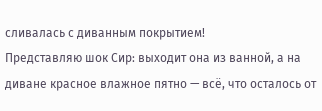сливалась с диванным покрытием!
Представляю шок Сир: выходит она из ванной, а на диване красное влажное пятно — всё, что осталось от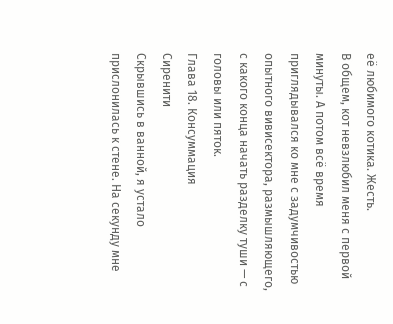её любимого котика. Жесть.
В общем, кот невзлюбил меня с первой минуты. А потом всё время приглядывался ко мне с задумчивостью опытного вивисектора, размышляющего, с какого конца начать разделку туши — с головы или пяток.
Глава 18. Консуммация
Сиренити
Скрывшись в ванной, я устало прислонилась к стене. На секунду мне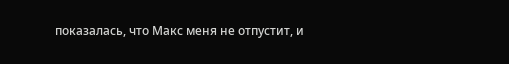показалась, что Макс меня не отпустит, и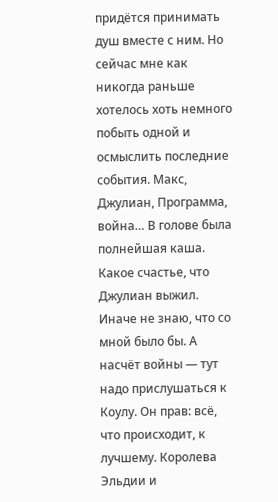придётся принимать душ вместе с ним. Но сейчас мне как никогда раньше хотелось хоть немного побыть одной и осмыслить последние события. Макс, Джулиан, Программа, война… В голове была полнейшая каша.
Какое счастье, что Джулиан выжил. Иначе не знаю, что со мной было бы. А насчёт войны — тут надо прислушаться к Коулу. Он прав: всё, что происходит, к лучшему. Королева Эльдии и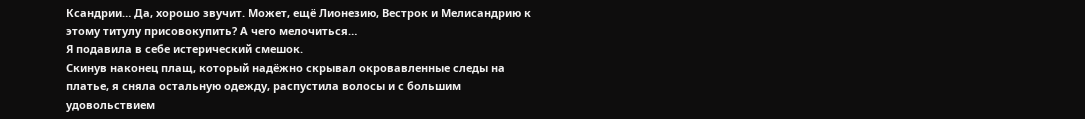Ксандрии… Да, хорошо звучит. Может, ещё Лионезию, Вестрок и Мелисандрию к этому титулу присовокупить? А чего мелочиться…
Я подавила в себе истерический смешок.
Скинув наконец плащ, который надёжно скрывал окровавленные следы на платье, я сняла остальную одежду, распустила волосы и с большим удовольствием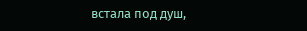встала под душ,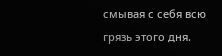смывая с себя всю грязь этого дня.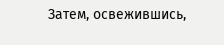Затем, освежившись,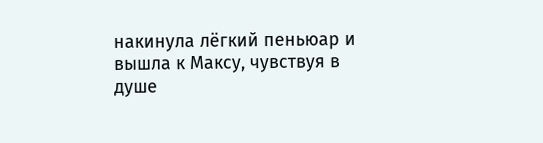накинула лёгкий пеньюар и вышла к Максу, чувствуя в душе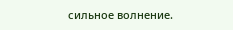сильное волнение.